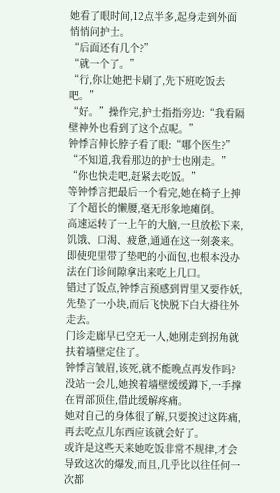她看了眼时间,12点半多,起身走到外面悄悄问护士。
“后面还有几个?”
“就一个了。”
“行,你让她把卡刷了,先下班吃饭去吧。”
“好。”操作完,护士指指旁边:“我看隔壁神外也看到了这个点呢。”
钟悸言伸长脖子看了眼:“哪个医生?”
“不知道,我看那边的护士也刚走。”
“你也快走吧,赶紧去吃饭。”
等钟悸言把最后一个看完,她在椅子上抻了个超长的懒腰,毫无形象地瘫倒。
高速运转了一上午的大脑,一旦放松下来,饥饿、口渴、疲惫,通通在这一刻袭来。
即使兜里带了垫吧的小面包,也根本没办法在门诊间隙拿出来吃上几口。
错过了饭点,钟悸言预感到胃里又要作妖,先垫了一小块,而后飞快脱下白大褂往外走去。
门诊走廊早已空无一人,她刚走到拐角就扶着墙壁定住了。
钟悸言皱眉,该死,就不能晚点再发作吗?
没站一会儿,她挨着墙壁缓缓蹲下,一手撑在胃部顶住,借此缓解疼痛。
她对自己的身体很了解,只要挨过这阵痛,再去吃点儿东西应该就会好了。
或许是这些天来她吃饭非常不规律,才会导致这次的爆发,而且,几乎比以往任何一次都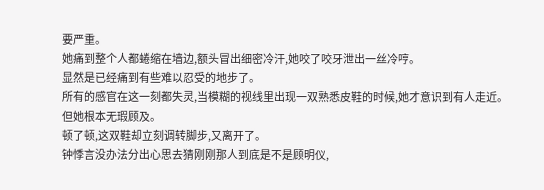要严重。
她痛到整个人都蜷缩在墙边,额头冒出细密冷汗,她咬了咬牙泄出一丝冷哼。
显然是已经痛到有些难以忍受的地步了。
所有的感官在这一刻都失灵,当模糊的视线里出现一双熟悉皮鞋的时候,她才意识到有人走近。
但她根本无瑕顾及。
顿了顿,这双鞋却立刻调转脚步,又离开了。
钟悸言没办法分出心思去猜刚刚那人到底是不是顾明仪,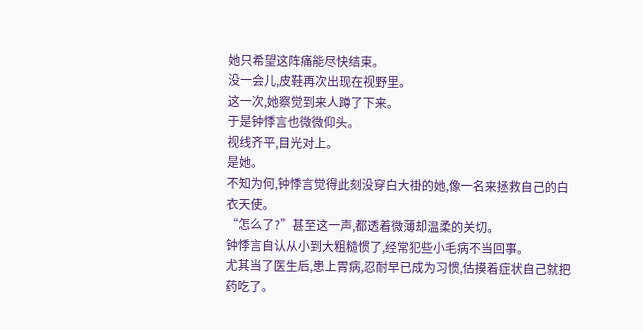她只希望这阵痛能尽快结束。
没一会儿,皮鞋再次出现在视野里。
这一次,她察觉到来人蹲了下来。
于是钟悸言也微微仰头。
视线齐平,目光对上。
是她。
不知为何,钟悸言觉得此刻没穿白大褂的她,像一名来拯救自己的白衣天使。
“怎么了?”甚至这一声,都透着微薄却温柔的关切。
钟悸言自认从小到大粗糙惯了,经常犯些小毛病不当回事。
尤其当了医生后,患上胃病,忍耐早已成为习惯,估摸着症状自己就把药吃了。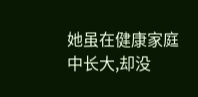她虽在健康家庭中长大,却没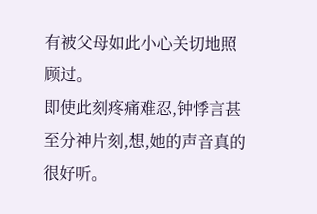有被父母如此小心关切地照顾过。
即使此刻疼痛难忍,钟悸言甚至分神片刻,想,她的声音真的很好听。